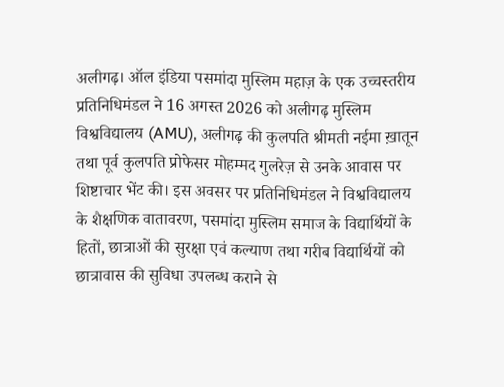अलीगढ़। ऑल इंडिया पसमांदा मुस्लिम महाज़ के एक उच्चस्तरीय प्रतिनिधिमंडल ने 16 अगस्त 2026 को अलीगढ़ मुस्लिम विश्वविद्यालय (AMU), अलीगढ़ की कुलपति श्रीमती नईमा ख़ातून तथा पूर्व कुलपति प्रोफेसर मोहम्मद गुलरेज़ से उनके आवास पर शिष्टाचार भेंट की। इस अवसर पर प्रतिनिधिमंडल ने विश्वविद्यालय के शैक्षणिक वातावरण, पसमांदा मुस्लिम समाज के विद्यार्थियों के हितों, छात्राओं की सुरक्षा एवं कल्याण तथा गरीब विद्यार्थियों को छात्रावास की सुविधा उपलब्ध कराने से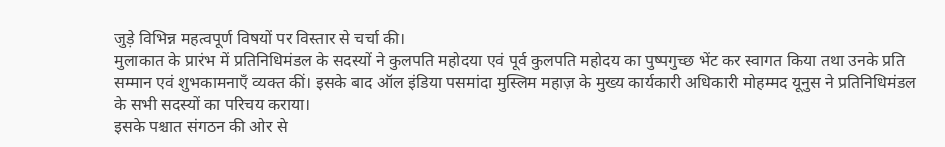जुड़े विभिन्न महत्वपूर्ण विषयों पर विस्तार से चर्चा की।
मुलाकात के प्रारंभ में प्रतिनिधिमंडल के सदस्यों ने कुलपति महोदया एवं पूर्व कुलपति महोदय का पुष्पगुच्छ भेंट कर स्वागत किया तथा उनके प्रति सम्मान एवं शुभकामनाएँ व्यक्त कीं। इसके बाद ऑल इंडिया पसमांदा मुस्लिम महाज़ के मुख्य कार्यकारी अधिकारी मोहम्मद यूनुस ने प्रतिनिधिमंडल के सभी सदस्यों का परिचय कराया।
इसके पश्चात संगठन की ओर से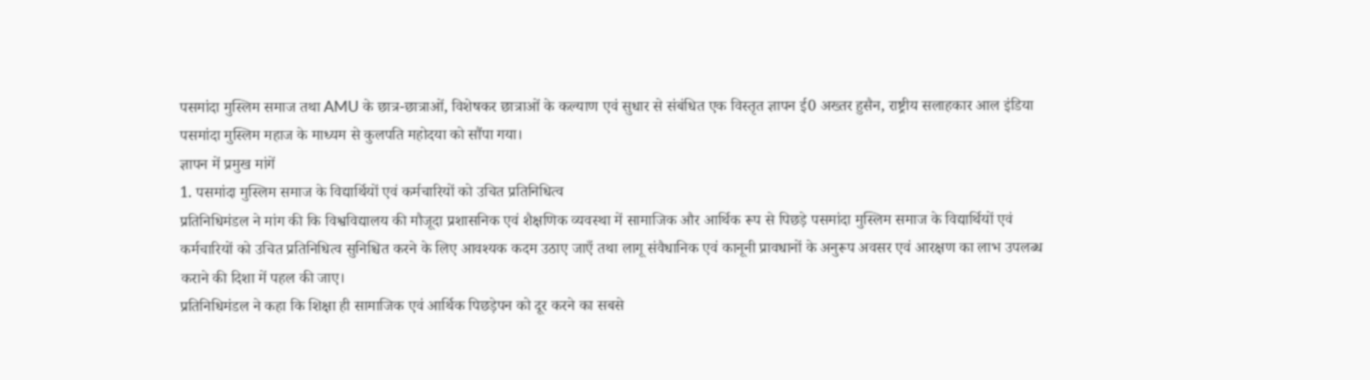पसमांदा मुस्लिम समाज तथा AMU के छात्र-छात्राओं, विशेषकर छात्राओं के कल्याण एवं सुधार से संबंधित एक विस्तृत ज्ञापन ई0 अख्तर हुसैन, राष्ट्रीय सलाहकार आल इंडिया पसमांदा मुस्लिम महाज के माध्यम से कुलपति महोदया को सौंपा गया।
ज्ञापन में प्रमुख मांगें
1. पसमांदा मुस्लिम समाज के विद्यार्थियों एवं कर्मचारियों को उचित प्रतिनिधित्व
प्रतिनिधिमंडल ने मांग की कि विश्वविद्यालय की मौजूदा प्रशासनिक एवं शैक्षणिक व्यवस्था में सामाजिक और आर्थिक रूप से पिछड़े पसमांदा मुस्लिम समाज के विद्यार्थियों एवं कर्मचारियों को उचित प्रतिनिधित्व सुनिश्चित करने के लिए आवश्यक कदम उठाए जाएँ तथा लागू संवैधानिक एवं कानूनी प्रावधानों के अनुरूप अवसर एवं आरक्षण का लाभ उपलब्ध कराने की दिशा में पहल की जाए।
प्रतिनिधिमंडल ने कहा कि शिक्षा ही सामाजिक एवं आर्थिक पिछड़ेपन को दूर करने का सबसे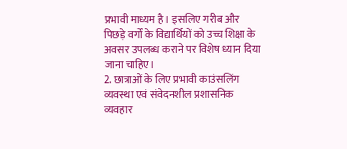प्रभावी माध्यम है। इसलिए गरीब और पिछड़े वर्गों के विद्यार्थियों को उच्च शिक्षा के अवसर उपलब्ध कराने पर विशेष ध्यान दिया जाना चाहिए।
2. छात्राओं के लिए प्रभावी काउंसलिंग व्यवस्था एवं संवेदनशील प्रशासनिक व्यवहार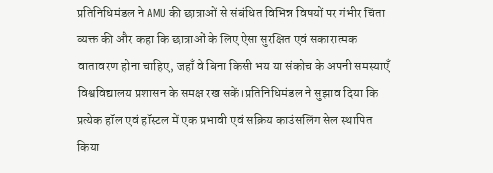प्रतिनिधिमंडल ने AMU की छात्राओं से संबंधित विभिन्न विषयों पर गंभीर चिंता व्यक्त की और कहा कि छात्राओं के लिए ऐसा सुरक्षित एवं सकारात्मक वातावरण होना चाहिए, जहाँ वे बिना किसी भय या संकोच के अपनी समस्याएँ विश्वविद्यालय प्रशासन के समक्ष रख सकें।प्रतिनिधिमंडल ने सुझाव दिया कि प्रत्येक हॉल एवं हॉस्टल में एक प्रभावी एवं सक्रिय काउंसलिंग सेल स्थापित किया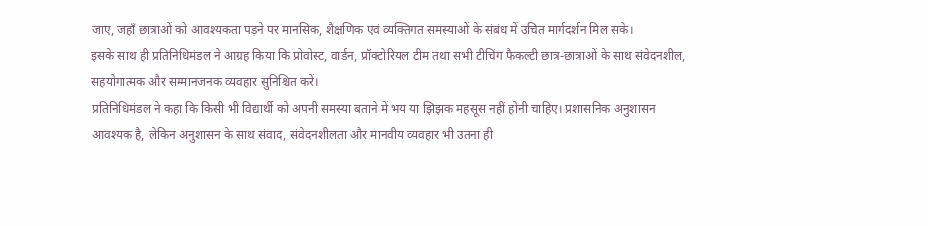जाए, जहाँ छात्राओं को आवश्यकता पड़ने पर मानसिक, शैक्षणिक एवं व्यक्तिगत समस्याओं के संबंध में उचित मार्गदर्शन मिल सके।
इसके साथ ही प्रतिनिधिमंडल ने आग्रह किया कि प्रोवोस्ट, वार्डन, प्रॉक्टोरियल टीम तथा सभी टीचिंग फैकल्टी छात्र-छात्राओं के साथ संवेदनशील, सहयोगात्मक और सम्मानजनक व्यवहार सुनिश्चित करें।
प्रतिनिधिमंडल ने कहा कि किसी भी विद्यार्थी को अपनी समस्या बताने में भय या झिझक महसूस नहीं होनी चाहिए। प्रशासनिक अनुशासन आवश्यक है, लेकिन अनुशासन के साथ संवाद, संवेदनशीलता और मानवीय व्यवहार भी उतना ही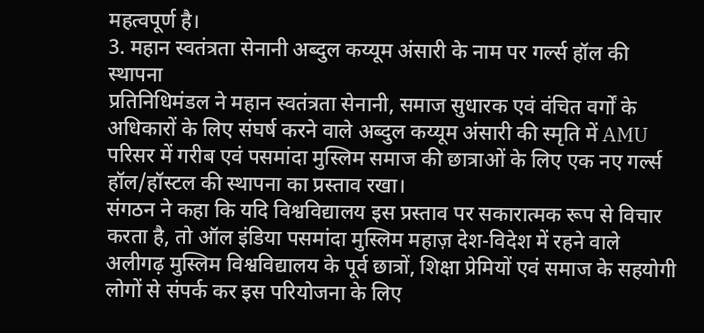महत्वपूर्ण है।
3. महान स्वतंत्रता सेनानी अब्दुल कय्यूम अंसारी के नाम पर गर्ल्स हॉल की स्थापना
प्रतिनिधिमंडल ने महान स्वतंत्रता सेनानी, समाज सुधारक एवं वंचित वर्गों के अधिकारों के लिए संघर्ष करने वाले अब्दुल कय्यूम अंसारी की स्मृति में AMU परिसर में गरीब एवं पसमांदा मुस्लिम समाज की छात्राओं के लिए एक नए गर्ल्स हॉल/हॉस्टल की स्थापना का प्रस्ताव रखा।
संगठन ने कहा कि यदि विश्वविद्यालय इस प्रस्ताव पर सकारात्मक रूप से विचार करता है, तो ऑल इंडिया पसमांदा मुस्लिम महाज़ देश-विदेश में रहने वाले अलीगढ़ मुस्लिम विश्वविद्यालय के पूर्व छात्रों, शिक्षा प्रेमियों एवं समाज के सहयोगी लोगों से संपर्क कर इस परियोजना के लिए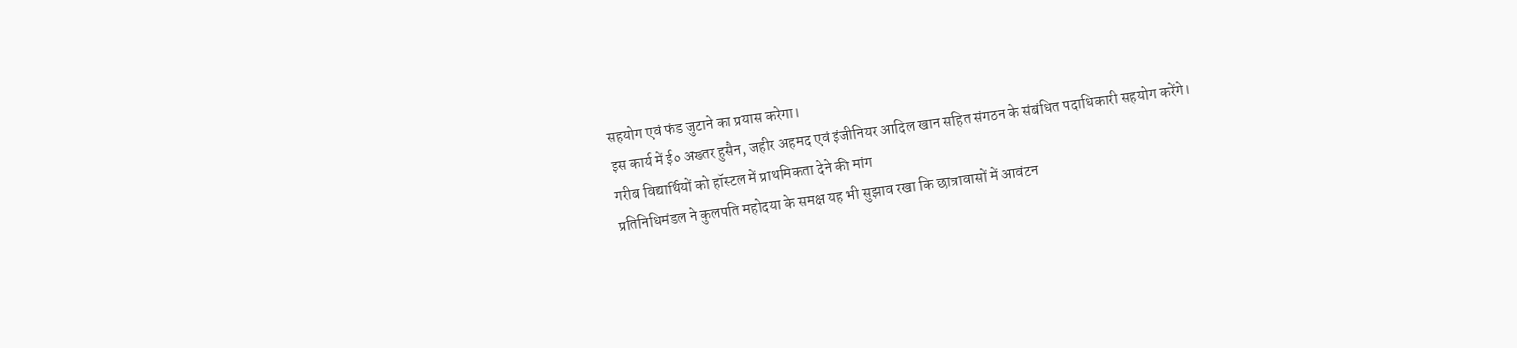सहयोग एवं फंड जुटाने का प्रयास करेगा।
इस कार्य में ई० अख्तर हुसैन, जहीर अहमद एवं इंजीनियर आदिल खान सहित संगठन के संबंधित पदाधिकारी सहयोग करेंगे।
गरीब विद्यार्थियों को हॉस्टल में प्राथमिकता देने की मांग
प्रतिनिधिमंडल ने कुलपति महोदया के समक्ष यह भी सुझाव रखा कि छात्रावासों में आवंटन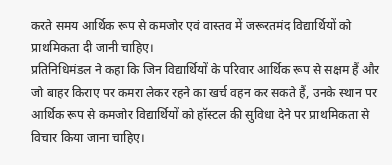करते समय आर्थिक रूप से कमजोर एवं वास्तव में जरूरतमंद विद्यार्थियों को प्राथमिकता दी जानी चाहिए।
प्रतिनिधिमंडल ने कहा कि जिन विद्यार्थियों के परिवार आर्थिक रूप से सक्षम हैं और जो बाहर किराए पर कमरा लेकर रहने का खर्च वहन कर सकते हैं, उनके स्थान पर आर्थिक रूप से कमजोर विद्यार्थियों को हॉस्टल की सुविधा देने पर प्राथमिकता से विचार किया जाना चाहिए।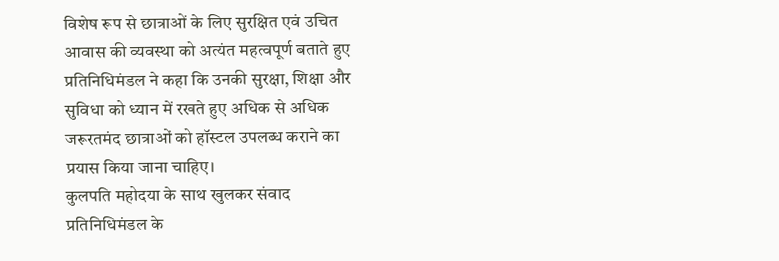विशेष रूप से छात्राओं के लिए सुरक्षित एवं उचित आवास की व्यवस्था को अत्यंत महत्वपूर्ण बताते हुए प्रतिनिधिमंडल ने कहा कि उनकी सुरक्षा, शिक्षा और सुविधा को ध्यान में रखते हुए अधिक से अधिक जरूरतमंद छात्राओं को हॉस्टल उपलब्ध कराने का प्रयास किया जाना चाहिए।
कुलपति महोदया के साथ खुलकर संवाद
प्रतिनिधिमंडल के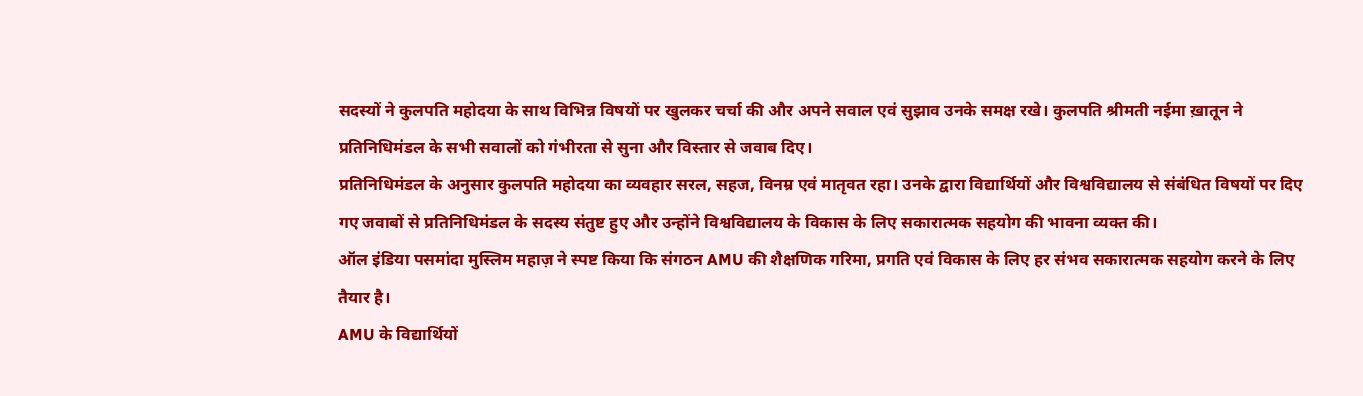सदस्यों ने कुलपति महोदया के साथ विभिन्न विषयों पर खुलकर चर्चा की और अपने सवाल एवं सुझाव उनके समक्ष रखे। कुलपति श्रीमती नईमा ख़ातून ने प्रतिनिधिमंडल के सभी सवालों को गंभीरता से सुना और विस्तार से जवाब दिए।
प्रतिनिधिमंडल के अनुसार कुलपति महोदया का व्यवहार सरल, सहज, विनम्र एवं मातृवत रहा। उनके द्वारा विद्यार्थियों और विश्वविद्यालय से संबंधित विषयों पर दिए गए जवाबों से प्रतिनिधिमंडल के सदस्य संतुष्ट हुए और उन्होंने विश्वविद्यालय के विकास के लिए सकारात्मक सहयोग की भावना व्यक्त की।
ऑल इंडिया पसमांदा मुस्लिम महाज़ ने स्पष्ट किया कि संगठन AMU की शैक्षणिक गरिमा, प्रगति एवं विकास के लिए हर संभव सकारात्मक सहयोग करने के लिए तैयार है।
AMU के विद्यार्थियों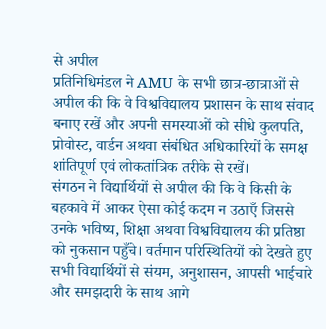से अपील
प्रतिनिधिमंडल ने AMU के सभी छात्र-छात्राओं से अपील की कि वे विश्वविद्यालय प्रशासन के साथ संवाद बनाए रखें और अपनी समस्याओं को सीधे कुलपति, प्रोवोस्ट, वार्डन अथवा संबंधित अधिकारियों के समक्ष शांतिपूर्ण एवं लोकतांत्रिक तरीके से रखें।
संगठन ने विद्यार्थियों से अपील की कि वे किसी के बहकावे में आकर ऐसा कोई कदम न उठाएँ जिससे उनके भविष्य, शिक्षा अथवा विश्वविद्यालय की प्रतिष्ठा को नुकसान पहुँचे। वर्तमान परिस्थितियों को देखते हुए सभी विद्यार्थियों से संयम, अनुशासन, आपसी भाईचारे और समझदारी के साथ आगे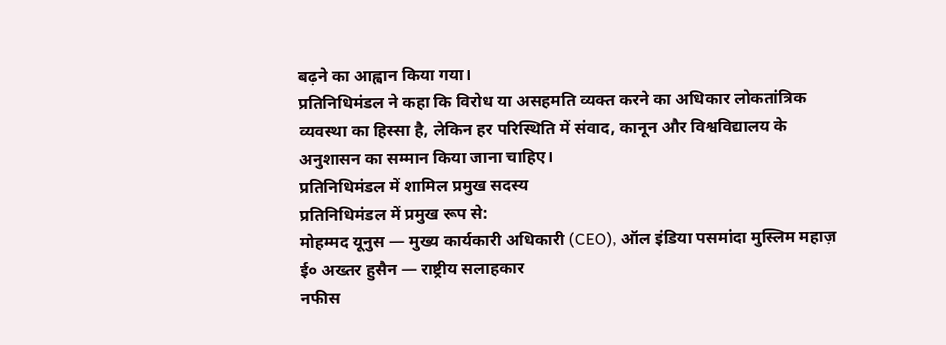बढ़ने का आह्वान किया गया।
प्रतिनिधिमंडल ने कहा कि विरोध या असहमति व्यक्त करने का अधिकार लोकतांत्रिक व्यवस्था का हिस्सा है, लेकिन हर परिस्थिति में संवाद, कानून और विश्वविद्यालय के अनुशासन का सम्मान किया जाना चाहिए।
प्रतिनिधिमंडल में शामिल प्रमुख सदस्य
प्रतिनिधिमंडल में प्रमुख रूप से:
मोहम्मद यूनुस — मुख्य कार्यकारी अधिकारी (CEO), ऑल इंडिया पसमांदा मुस्लिम महाज़
ई० अख्तर हुसैन — राष्ट्रीय सलाहकार
नफीस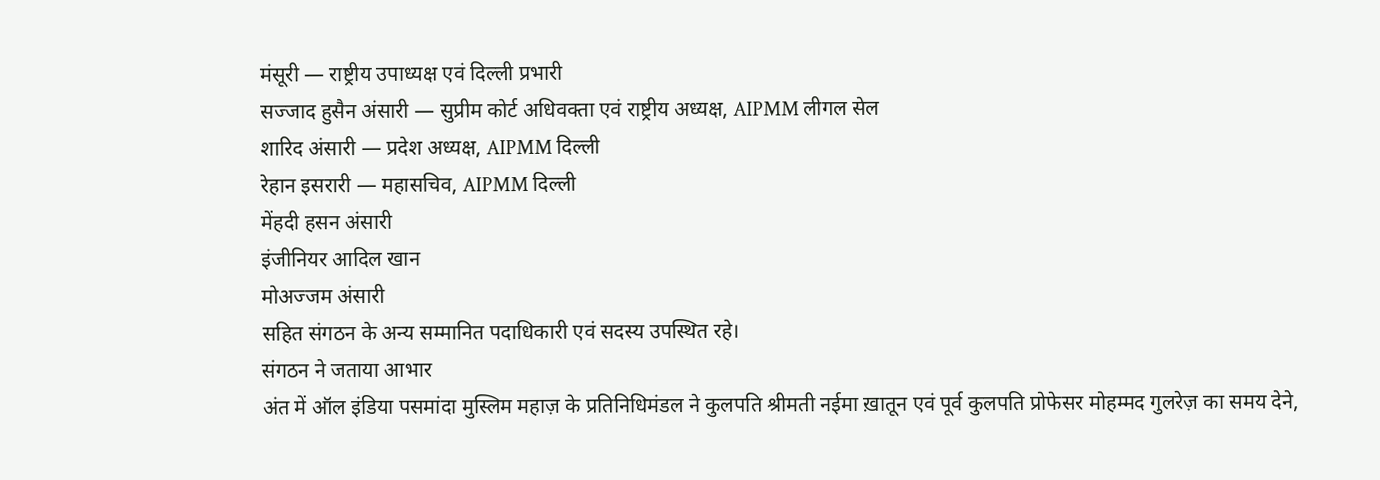मंसूरी — राष्ट्रीय उपाध्यक्ष एवं दिल्ली प्रभारी
सज्जाद हुसैन अंसारी — सुप्रीम कोर्ट अधिवक्ता एवं राष्ट्रीय अध्यक्ष, AIPMM लीगल सेल
शारिद अंसारी — प्रदेश अध्यक्ष, AIPMM दिल्ली
रेहान इसरारी — महासचिव, AIPMM दिल्ली
मेंहदी हसन अंसारी
इंजीनियर आदिल खान
मोअज्जम अंसारी
सहित संगठन के अन्य सम्मानित पदाधिकारी एवं सदस्य उपस्थित रहे।
संगठन ने जताया आभार
अंत में ऑल इंडिया पसमांदा मुस्लिम महाज़ के प्रतिनिधिमंडल ने कुलपति श्रीमती नईमा ख़ातून एवं पूर्व कुलपति प्रोफेसर मोहम्मद गुलरेज़ का समय देने,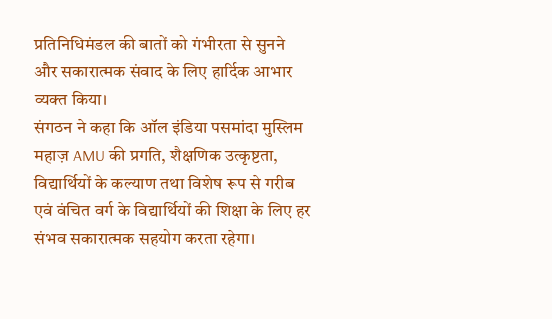प्रतिनिधिमंडल की बातों को गंभीरता से सुनने और सकारात्मक संवाद के लिए हार्दिक आभार व्यक्त किया।
संगठन ने कहा कि ऑल इंडिया पसमांदा मुस्लिम महाज़ AMU की प्रगति, शैक्षणिक उत्कृष्टता, विद्यार्थियों के कल्याण तथा विशेष रूप से गरीब एवं वंचित वर्ग के विद्यार्थियों की शिक्षा के लिए हर संभव सकारात्मक सहयोग करता रहेगा।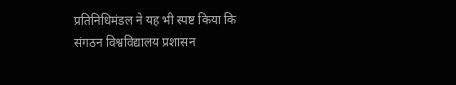प्रतिनिधिमंडल ने यह भी स्पष्ट किया कि संगठन विश्वविद्यालय प्रशासन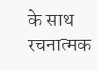के साथ रचनात्मक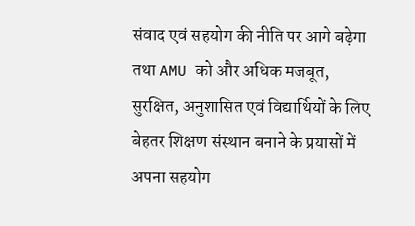संवाद एवं सहयोग की नीति पर आगे बढ़ेगा तथा AMU को और अधिक मजबूत, सुरक्षित, अनुशासित एवं विद्यार्थियों के लिए बेहतर शिक्षण संस्थान बनाने के प्रयासों में अपना सहयोग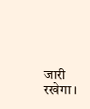जारी रखेगा।